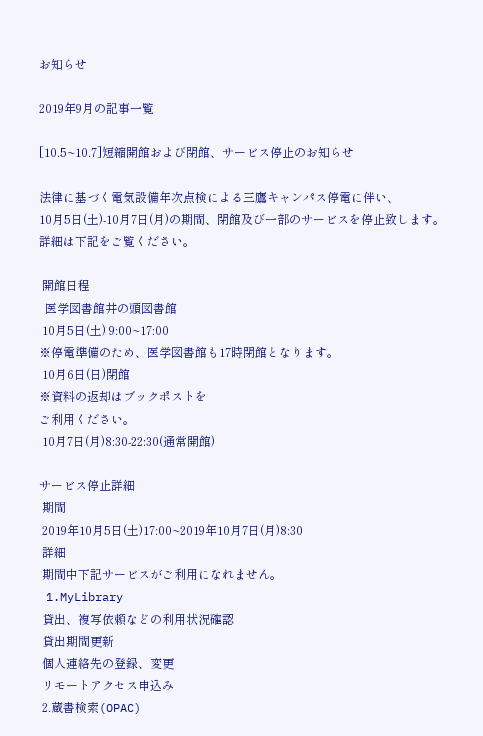お知らせ

2019年9月の記事一覧

[10.5~10.7]短縮開館および閉館、サービス停止のお知らせ

法律に基づく電気設備年次点検による三鷹キャンパス停電に伴い、
10月5日(土)-10月7日(月)の期間、閉館及び一部のサービスを停止致します。
詳細は下記をご覧ください。

 開館日程
  医学図書館井の頭図書館
 10月5日(土) 9:00~17:00
※停電準備のため、医学図書館も17時閉館となります。
 10月6日(日)閉館
※資料の返却はブックポストを
ご利用ください。
 10月7日(月)8:30-22:30(通常開館)

サービス停止詳細
 期間
 2019年10月5日(土)17:00~2019年10月7日(月)8:30
 詳細
 期間中下記サービスがご利用になれません。
 1.MyLibrary
 貸出、複写依頼などの利用状況確認
 貸出期間更新
 個人連絡先の登録、変更
 リモートアクセス申込み
 2.蔵書検索(OPAC)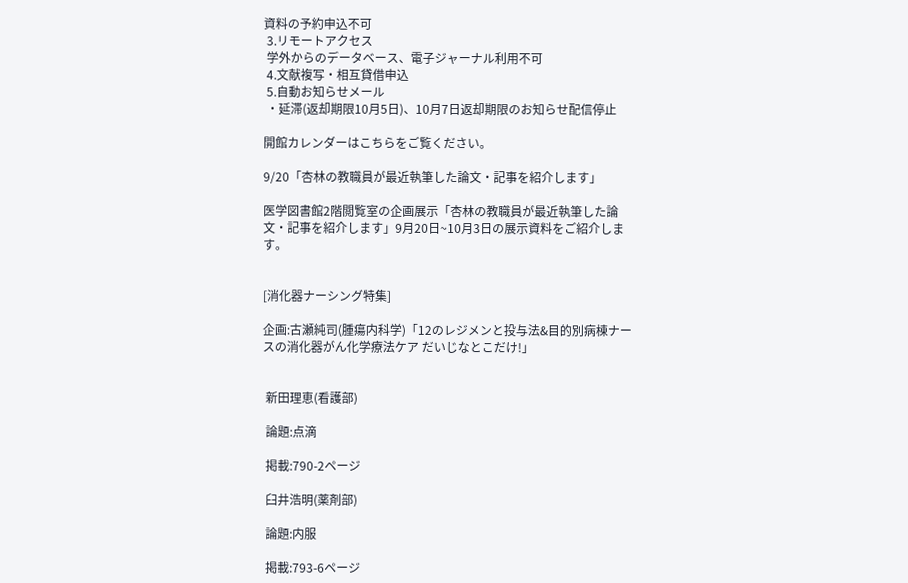資料の予約申込不可
 3.リモートアクセス
 学外からのデータベース、電子ジャーナル利用不可
 4.文献複写・相互貸借申込
 5.自動お知らせメール
 ・延滞(返却期限10月5日)、10月7日返却期限のお知らせ配信停止

開館カレンダーはこちらをご覧ください。

9/20「杏林の教職員が最近執筆した論文・記事を紹介します」

医学図書館2階閲覧室の企画展示「杏林の教職員が最近執筆した論文・記事を紹介します」9月20日~10月3日の展示資料をご紹介します。


[消化器ナーシング特集]

企画:古瀬純司(腫瘍内科学)「12のレジメンと投与法&目的別病棟ナースの消化器がん化学療法ケア だいじなとこだけ!」


 新田理恵(看護部)

 論題:点滴

 掲載:790-2ページ

 臼井浩明(薬剤部)

 論題:内服

 掲載:793-6ページ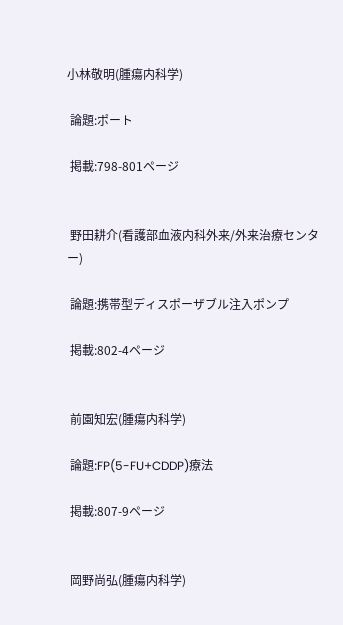小林敬明(腫瘍内科学)

 論題:ポート

 掲載:798-801ページ


 野田耕介(看護部血液内科外来/外来治療センター)

 論題:携帯型ディスポーザブル注入ポンプ

 掲載:802-4ページ


 前園知宏(腫瘍内科学)

 論題:FP(5-FU+CDDP)療法

 掲載:807-9ページ


 岡野尚弘(腫瘍内科学)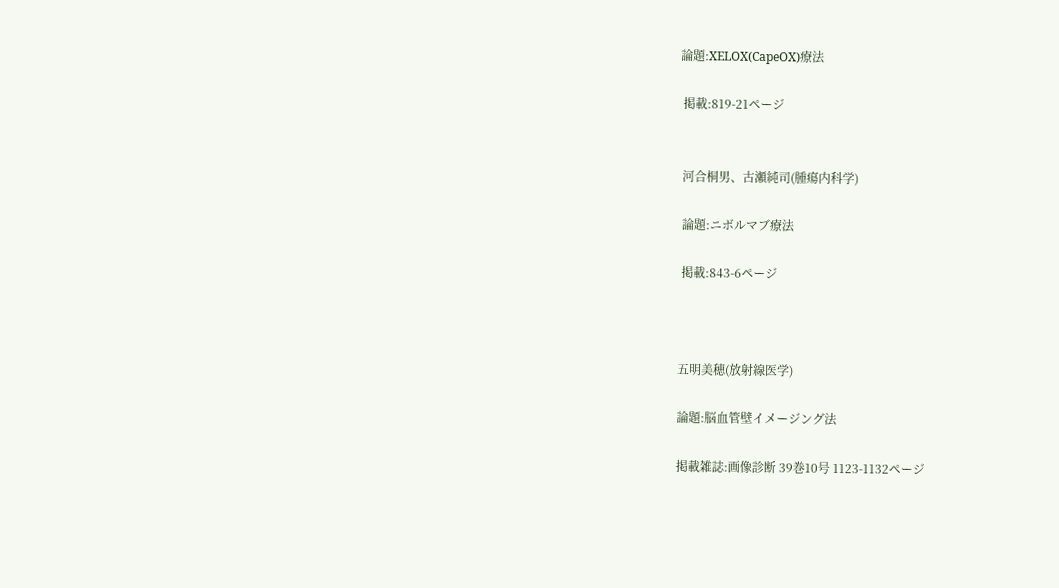論題:XELOX(CapeOX)療法

 掲載:819-21ページ


 河合桐男、古瀬純司(腫瘍内科学)

 論題:ニボルマブ療法

 掲載:843-6ページ



五明美穂(放射線医学)

論題:脳血管壁イメージング法

掲載雑誌:画像診断 39巻10号 1123-1132ページ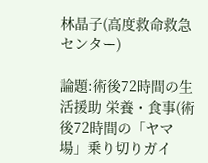林晶子(高度救命救急センター)

論題:術後72時間の生活援助 栄養・食事(術後72時間の「ヤマ場」乗り切りガイ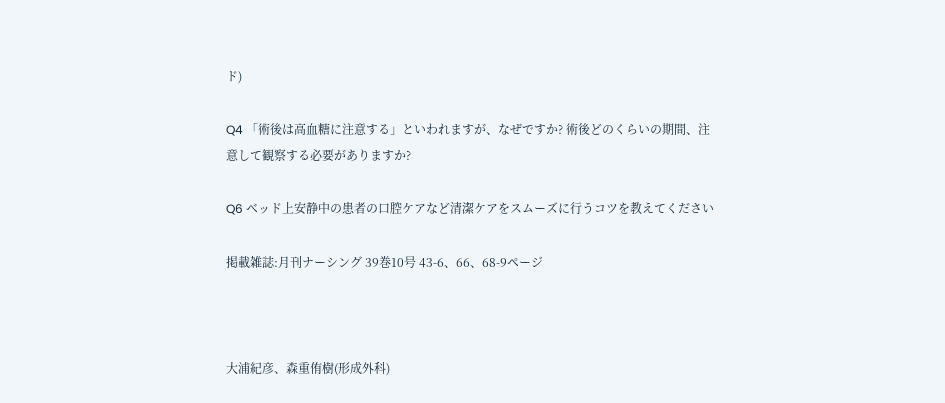ド)

Q4 「術後は高血糖に注意する」といわれますが、なぜですか? 術後どのくらいの期間、注意して観察する必要がありますか?

Q6 ベッド上安静中の患者の口腔ケアなど清潔ケアをスムーズに行うコツを教えてください

掲載雑誌:月刊ナーシング 39巻10号 43-6、66、68-9ページ



大浦紀彦、森重侑樹(形成外科)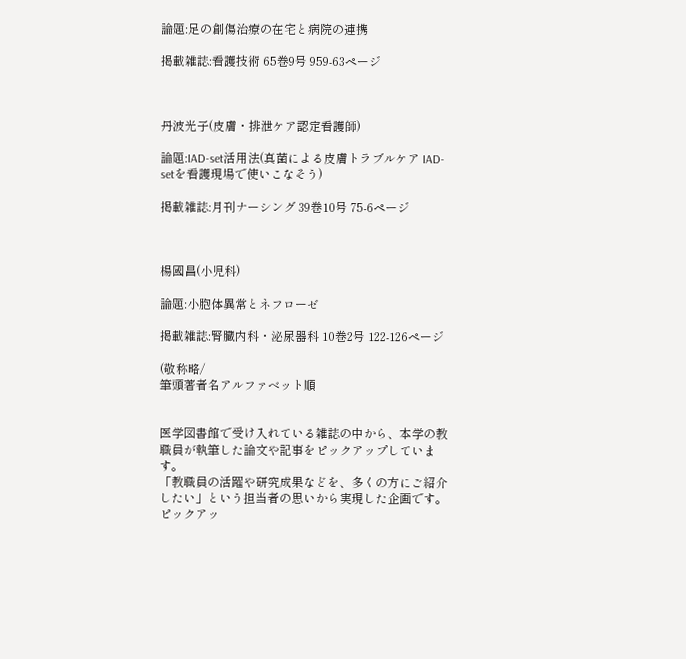論題:足の創傷治療の在宅と病院の連携

掲載雑誌:看護技術 65巻9号 959-63ページ



丹波光子(皮膚・排泄ケア認定看護師)

論題:IAD-set活用法(真菌による皮膚トラブルケア IAD-setを看護現場で使いこなそう)

掲載雑誌:月刊ナーシング 39巻10号 75-6ページ



楊國昌(小児科)

論題:小胞体異常とネフローゼ

掲載雑誌:腎臓内科・泌尿器科 10巻2号 122-126ページ

(敬称略/
筆頭著者名アルファベット順


医学図書館で受け入れている雑誌の中から、本学の教職員が執筆した論文や記事をピックアップしています。
「教職員の活躍や研究成果などを、多くの方にご紹介したい」という担当者の思いから実現した企画です。
ピックアッ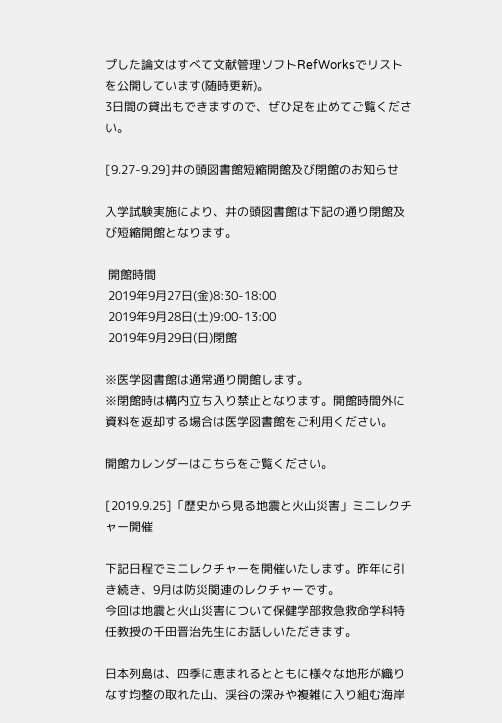プした論文はすべて文献管理ソフトRefWorksでリストを公開しています(随時更新)。
3日間の貸出もできますので、ぜひ足を止めてご覧ください。

[9.27-9.29]井の頭図書館短縮開館及び閉館のお知らせ

入学試験実施により、井の頭図書館は下記の通り閉館及び短縮開館となります。

 開館時間
 2019年9月27日(金)8:30-18:00
 2019年9月28日(土)9:00-13:00
 2019年9月29日(日)閉館

※医学図書館は通常通り開館します。
※閉館時は構内立ち入り禁止となります。開館時間外に資料を返却する場合は医学図書館をご利用ください。

開館カレンダーはこちらをご覧ください。

[2019.9.25]「歴史から見る地震と火山災害」ミニレクチャー開催

下記日程でミニレクチャーを開催いたします。昨年に引き続き、9月は防災関連のレクチャーです。
今回は地震と火山災害について保健学部救急救命学科特任教授の千田晋治先生にお話しいただきます。

日本列島は、四季に恵まれるとともに様々な地形が織りなす均整の取れた山、渓谷の深みや複雑に入り組む海岸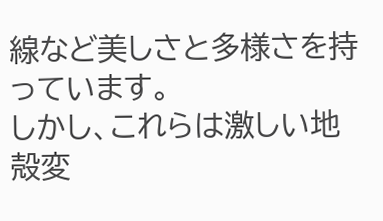線など美しさと多様さを持っています。
しかし、これらは激しい地殻変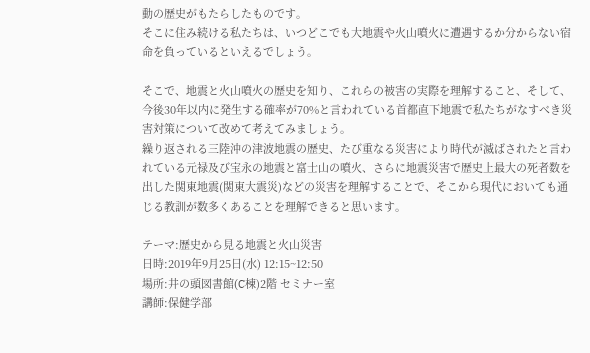動の歴史がもたらしたものです。
そこに住み続ける私たちは、いつどこでも大地震や火山噴火に遭遇するか分からない宿命を負っているといえるでしょう。

そこで、地震と火山噴火の歴史を知り、これらの被害の実際を理解すること、そして、今後30年以内に発生する確率が70%と言われている首都直下地震で私たちがなすべき災害対策について改めて考えてみましょう。
繰り返される三陸沖の津波地震の歴史、たび重なる災害により時代が滅ばされたと言われている元禄及び宝永の地震と富士山の噴火、さらに地震災害で歴史上最大の死者数を出した関東地震(関東大震災)などの災害を理解することで、そこから現代においても通じる教訓が数多くあることを理解できると思います。

テーマ:歴史から見る地震と火山災害
日時:2019年9月25日(水) 12:15~12:50
場所:井の頭図書館(C棟)2階 セミナー室
講師:保健学部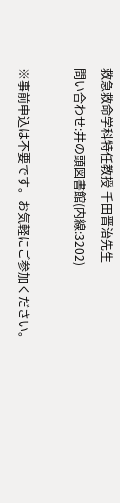救急救命学科特任教授 千田晋治先生
問い合わせ:井の頭図書館(内線:3202)

※事前申込は不要です。お気軽にご参加ください。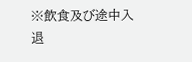※飲食及び途中入退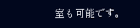室も可能です。